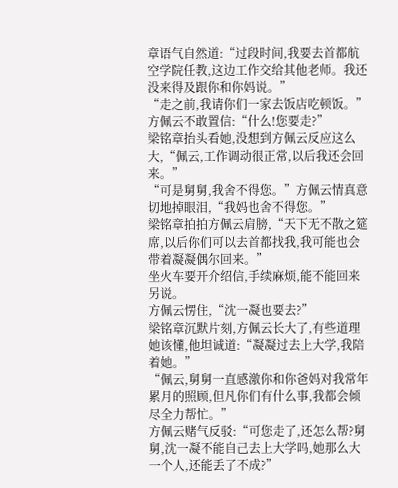章语气自然道:“过段时间,我要去首都航空学院任教,这边工作交给其他老师。我还没来得及跟你和你妈说。”
“走之前,我请你们一家去饭店吃顿饭。”
方佩云不敢置信:“什么!您要走?”
梁铭章抬头看她,没想到方佩云反应这么大,“佩云,工作调动很正常,以后我还会回来。”
“可是舅舅,我舍不得您。”方佩云情真意切地掉眼泪,“我妈也舍不得您。”
梁铭章拍拍方佩云肩膀,“天下无不散之筵席,以后你们可以去首都找我,我可能也会带着凝凝偶尔回来。”
坐火车要开介绍信,手续麻烦,能不能回来另说。
方佩云愣住,“沈一凝也要去?”
梁铭章沉默片刻,方佩云长大了,有些道理她该懂,他坦诚道:“凝凝过去上大学,我陪着她。”
“佩云,舅舅一直感激你和你爸妈对我常年累月的照顾,但凡你们有什么事,我都会倾尽全力帮忙。”
方佩云赌气反驳:“可您走了,还怎么帮?舅舅,沈一凝不能自己去上大学吗,她那么大一个人,还能丢了不成?”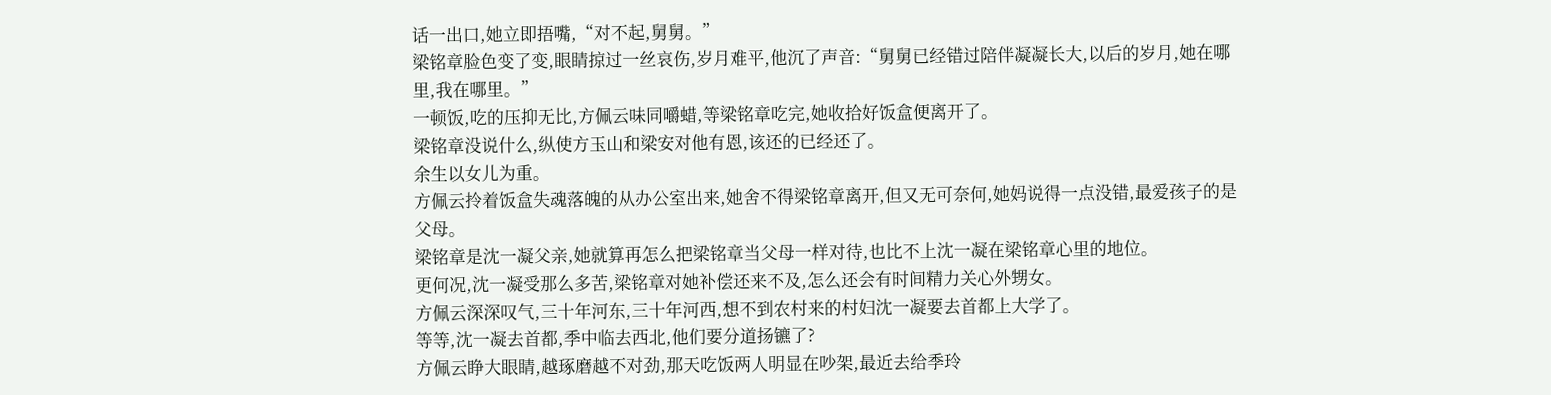话一出口,她立即捂嘴,“对不起,舅舅。”
梁铭章脸色变了变,眼睛掠过一丝哀伤,岁月难平,他沉了声音:“舅舅已经错过陪伴凝凝长大,以后的岁月,她在哪里,我在哪里。”
一顿饭,吃的压抑无比,方佩云味同嚼蜡,等梁铭章吃完,她收拾好饭盒便离开了。
梁铭章没说什么,纵使方玉山和梁安对他有恩,该还的已经还了。
余生以女儿为重。
方佩云拎着饭盒失魂落魄的从办公室出来,她舍不得梁铭章离开,但又无可奈何,她妈说得一点没错,最爱孩子的是父母。
梁铭章是沈一凝父亲,她就算再怎么把梁铭章当父母一样对待,也比不上沈一凝在梁铭章心里的地位。
更何况,沈一凝受那么多苦,梁铭章对她补偿还来不及,怎么还会有时间精力关心外甥女。
方佩云深深叹气,三十年河东,三十年河西,想不到农村来的村妇沈一凝要去首都上大学了。
等等,沈一凝去首都,季中临去西北,他们要分道扬镳了?
方佩云睁大眼睛,越琢磨越不对劲,那天吃饭两人明显在吵架,最近去给季玲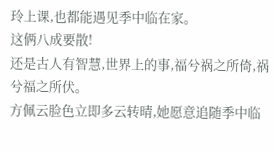玲上课,也都能遇见季中临在家。
这俩八成要散!
还是古人有智慧,世界上的事,福兮祸之所倚,祸兮福之所伏。
方佩云脸色立即多云转晴,她愿意追随季中临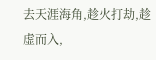去天涯海角,趁火打劫,趁虚而入,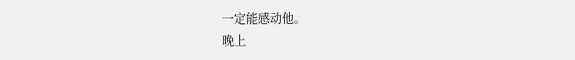一定能感动他。
晚上